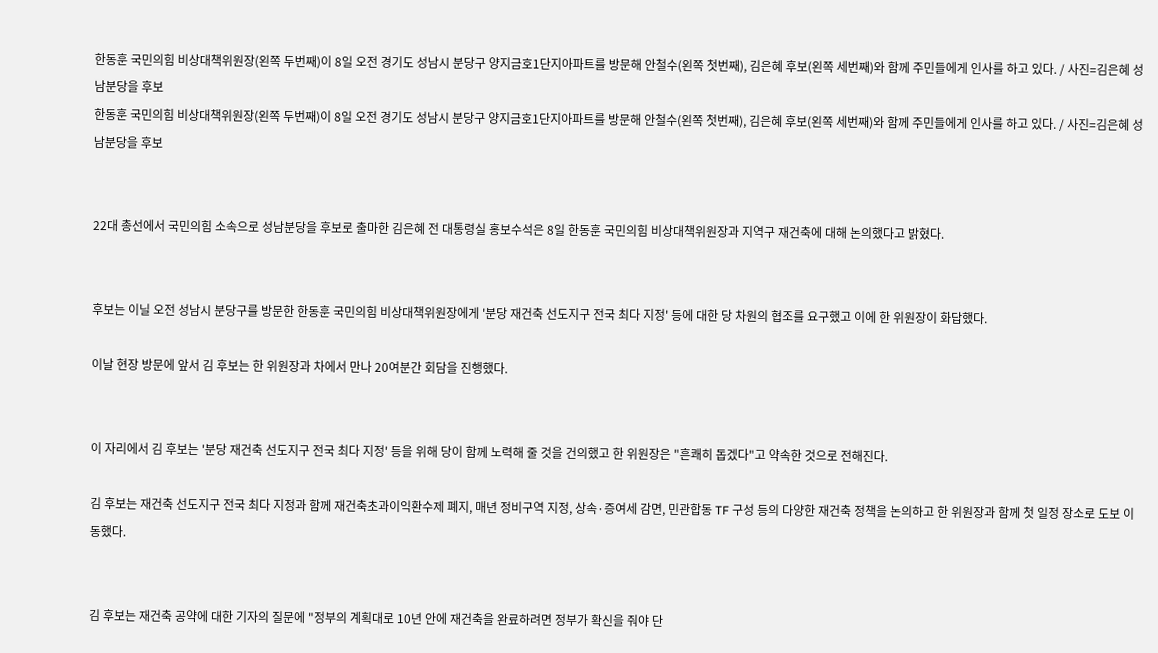한동훈 국민의힘 비상대책위원장(왼쪽 두번째)이 8일 오전 경기도 성남시 분당구 양지금호1단지아파트를 방문해 안철수(왼쪽 첫번째), 김은혜 후보(왼쪽 세번째)와 함께 주민들에게 인사를 하고 있다. / 사진=김은혜 성남분당을 후보
한동훈 국민의힘 비상대책위원장(왼쪽 두번째)이 8일 오전 경기도 성남시 분당구 양지금호1단지아파트를 방문해 안철수(왼쪽 첫번째), 김은혜 후보(왼쪽 세번째)와 함께 주민들에게 인사를 하고 있다. / 사진=김은혜 성남분당을 후보


22대 총선에서 국민의힘 소속으로 성남분당을 후보로 출마한 김은혜 전 대통령실 홍보수석은 8일 한동훈 국민의힘 비상대책위원장과 지역구 재건축에 대해 논의했다고 밝혔다.


후보는 이닐 오전 성남시 분당구를 방문한 한동훈 국민의힘 비상대책위원장에게 '분당 재건축 선도지구 전국 최다 지정' 등에 대한 당 차원의 협조를 요구했고 이에 한 위원장이 화답했다.

이날 현장 방문에 앞서 김 후보는 한 위원장과 차에서 만나 20여분간 회담을 진행했다.


이 자리에서 김 후보는 '분당 재건축 선도지구 전국 최다 지정' 등을 위해 당이 함께 노력해 줄 것을 건의했고 한 위원장은 "흔쾌히 돕겠다"고 약속한 것으로 전해진다.

김 후보는 재건축 선도지구 전국 최다 지정과 함께 재건축초과이익환수제 폐지, 매년 정비구역 지정, 상속·증여세 감면, 민관합동 TF 구성 등의 다양한 재건축 정책을 논의하고 한 위원장과 함께 첫 일정 장소로 도보 이동했다.


김 후보는 재건축 공약에 대한 기자의 질문에 "정부의 계획대로 10년 안에 재건축을 완료하려면 정부가 확신을 줘야 단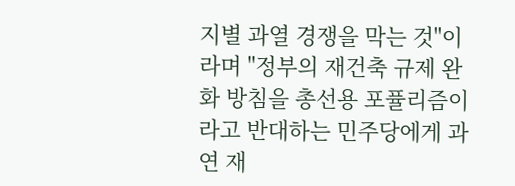지별 과열 경쟁을 막는 것"이라며 "정부의 재건축 규제 완화 방침을 총선용 포퓰리즘이라고 반대하는 민주당에게 과연 재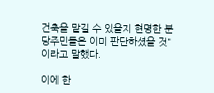건축을 맡길 수 있을지 현명한 분당주민들은 이미 판단하셨을 것"이라고 말했다.

이에 한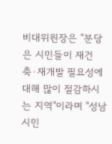비대위원장은 "분당은 시민들이 재건축·재개발 필요성에 대해 많이 절감하시는 지역"이라며 "성남시민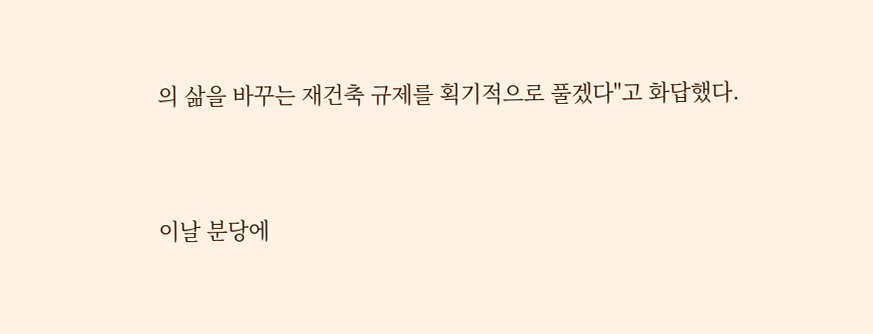의 삶을 바꾸는 재건축 규제를 획기적으로 풀겠다"고 화답했다.


이날 분당에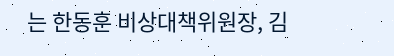는 한동훈 비상대책위원장, 김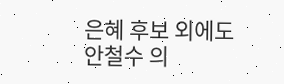은혜 후보 외에도 안철수 의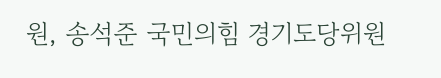원, 송석준 국민의힘 경기도당위원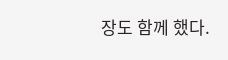장도 함께 했다.